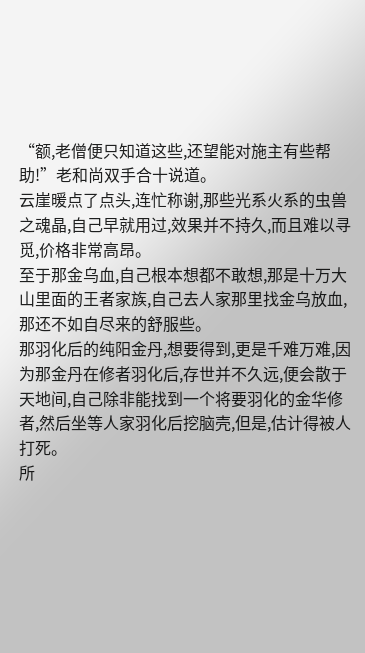“额,老僧便只知道这些,还望能对施主有些帮助!”老和尚双手合十说道。
云崖暖点了点头,连忙称谢,那些光系火系的虫兽之魂晶,自己早就用过,效果并不持久,而且难以寻觅,价格非常高昂。
至于那金乌血,自己根本想都不敢想,那是十万大山里面的王者家族,自己去人家那里找金乌放血,那还不如自尽来的舒服些。
那羽化后的纯阳金丹,想要得到,更是千难万难,因为那金丹在修者羽化后,存世并不久远,便会散于天地间,自己除非能找到一个将要羽化的金华修者,然后坐等人家羽化后挖脑壳,但是,估计得被人打死。
所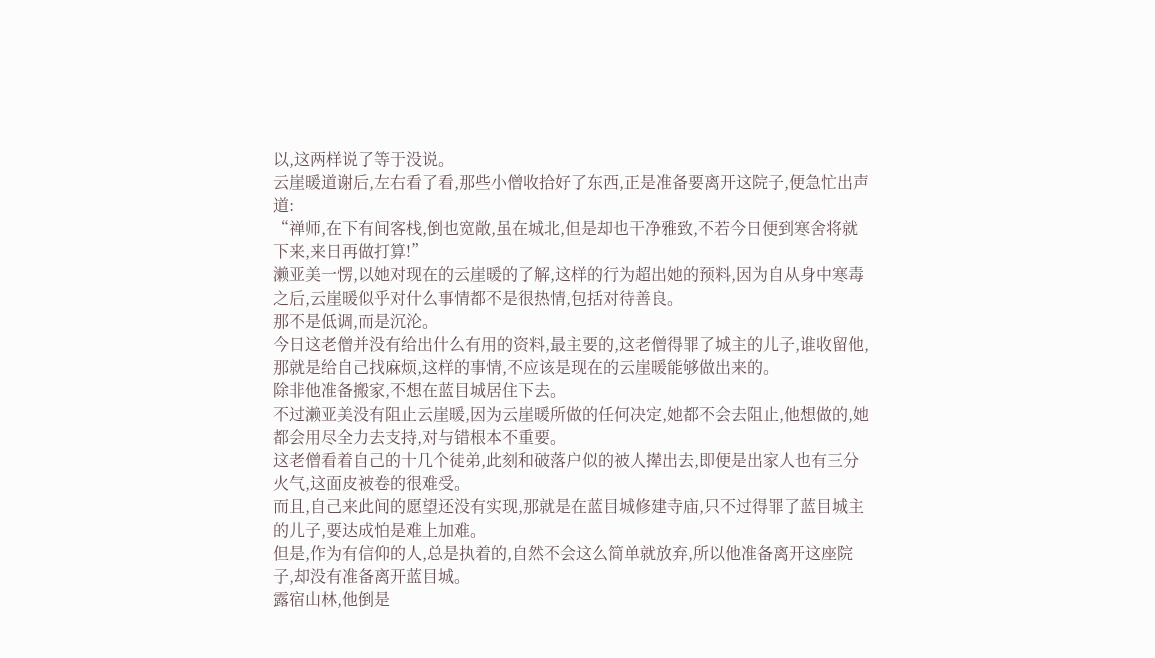以,这两样说了等于没说。
云崖暖道谢后,左右看了看,那些小僧收拾好了东西,正是准备要离开这院子,便急忙出声道:
“禅师,在下有间客栈,倒也宽敞,虽在城北,但是却也干净雅致,不若今日便到寒舍将就下来,来日再做打算!”
濑亚美一愣,以她对现在的云崖暖的了解,这样的行为超出她的预料,因为自从身中寒毒之后,云崖暖似乎对什么事情都不是很热情,包括对待善良。
那不是低调,而是沉沦。
今日这老僧并没有给出什么有用的资料,最主要的,这老僧得罪了城主的儿子,谁收留他,那就是给自己找麻烦,这样的事情,不应该是现在的云崖暖能够做出来的。
除非他准备搬家,不想在蓝目城居住下去。
不过濑亚美没有阻止云崖暖,因为云崖暖所做的任何决定,她都不会去阻止,他想做的,她都会用尽全力去支持,对与错根本不重要。
这老僧看着自己的十几个徒弟,此刻和破落户似的被人撵出去,即便是出家人也有三分火气,这面皮被卷的很难受。
而且,自己来此间的愿望还没有实现,那就是在蓝目城修建寺庙,只不过得罪了蓝目城主的儿子,要达成怕是难上加难。
但是,作为有信仰的人,总是执着的,自然不会这么简单就放弃,所以他准备离开这座院子,却没有准备离开蓝目城。
露宿山林,他倒是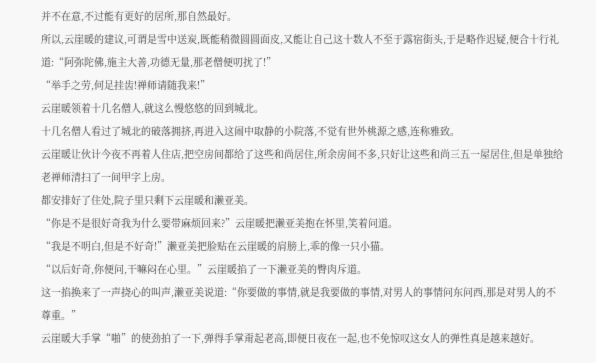并不在意,不过能有更好的居所,那自然最好。
所以,云崖暖的建议,可谓是雪中送炭,既能稍微圆圆面皮,又能让自己这十数人不至于露宿街头,于是略作迟疑,便合十行礼道:“阿弥陀佛,施主大善,功德无量,那老僧便叨扰了!”
“举手之劳,何足挂齿!禅师请随我来!”
云崖暖领着十几名僧人,就这么慢悠悠的回到城北。
十几名僧人看过了城北的破落拥挤,再进入这闹中取静的小院落,不觉有世外桃源之感,连称雅致。
云崖暖让伙计今夜不再着人住店,把空房间都给了这些和尚居住,所余房间不多,只好让这些和尚三五一屋居住,但是单独给老禅师清扫了一间甲字上房。
都安排好了住处,院子里只剩下云崖暖和濑亚美。
“你是不是很好奇我为什么要带麻烦回来?”云崖暖把濑亚美抱在怀里,笑着问道。
“我是不明白,但是不好奇!”濑亚美把脸贴在云崖暖的肩膀上,乖的像一只小猫。
“以后好奇,你便问,干嘛闷在心里。”云崖暖掐了一下濑亚美的臀肉斥道。
这一掐换来了一声挠心的叫声,濑亚美说道:“你要做的事情,就是我要做的事情,对男人的事情问东问西,那是对男人的不尊重。”
云崖暖大手掌“啪”的使劲拍了一下,弹得手掌甭起老高,即便日夜在一起,也不免惊叹这女人的弹性真是越来越好。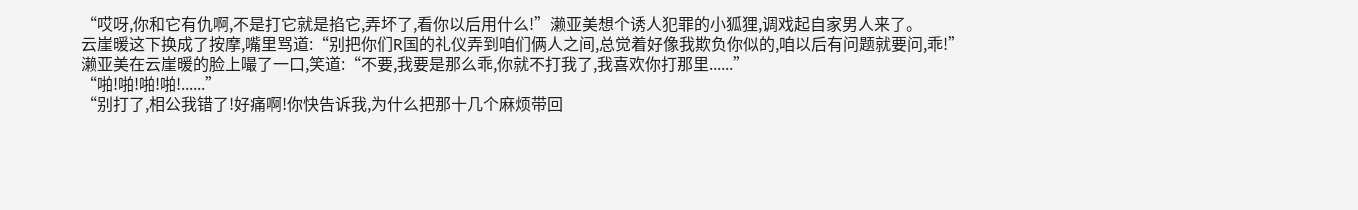“哎呀,你和它有仇啊,不是打它就是掐它,弄坏了,看你以后用什么!”濑亚美想个诱人犯罪的小狐狸,调戏起自家男人来了。
云崖暖这下换成了按摩,嘴里骂道:“别把你们R国的礼仪弄到咱们俩人之间,总觉着好像我欺负你似的,咱以后有问题就要问,乖!”
濑亚美在云崖暖的脸上嘬了一口,笑道:“不要,我要是那么乖,你就不打我了,我喜欢你打那里......”
“啪!啪!啪!啪!......”
“别打了,相公我错了!好痛啊!你快告诉我,为什么把那十几个麻烦带回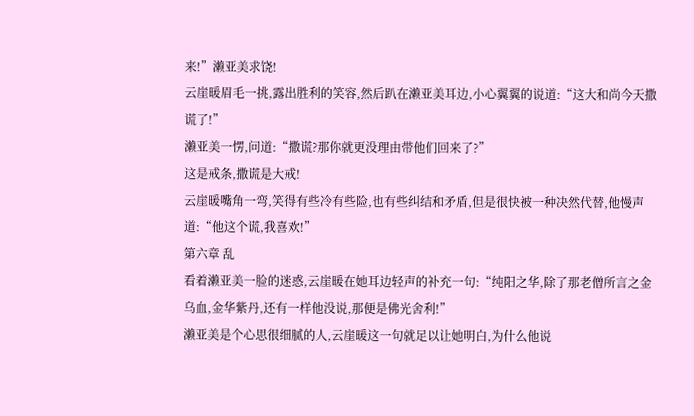来!”濑亚美求饶!
云崖暖眉毛一挑,露出胜利的笑容,然后趴在濑亚美耳边,小心翼翼的说道:“这大和尚今天撒谎了!”
濑亚美一愣,问道:“撒谎?那你就更没理由带他们回来了?”
这是戒条,撒谎是大戒!
云崖暖嘴角一弯,笑得有些冷有些险,也有些纠结和矛盾,但是很快被一种决然代替,他慢声道:“他这个谎,我喜欢!”
第六章 乱
看着濑亚美一脸的迷惑,云崖暖在她耳边轻声的补充一句:“纯阳之华,除了那老僧所言之金乌血,金华紫丹,还有一样他没说,那便是佛光舍利!”
濑亚美是个心思很细腻的人,云崖暖这一句就足以让她明白,为什么他说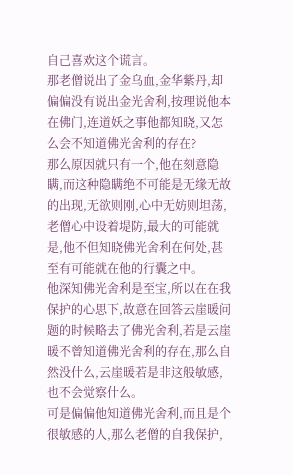自己喜欢这个谎言。
那老僧说出了金乌血,金华紫丹,却偏偏没有说出金光舍利,按理说他本在佛门,连道妖之事他都知晓,又怎么会不知道佛光舍利的存在?
那么原因就只有一个,他在刻意隐瞒,而这种隐瞒绝不可能是无缘无故的出现,无欲则刚,心中无妨则坦荡,老僧心中设着堤防,最大的可能就是,他不但知晓佛光舍利在何处,甚至有可能就在他的行囊之中。
他深知佛光舍利是至宝,所以在在我保护的心思下,故意在回答云崖暖问题的时候略去了佛光舍利,若是云崖暖不曾知道佛光舍利的存在,那么自然没什么,云崖暖若是非这般敏感,也不会觉察什么。
可是偏偏他知道佛光舍利,而且是个很敏感的人,那么老僧的自我保护,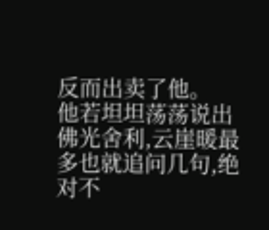反而出卖了他。
他若坦坦荡荡说出佛光舍利,云崖暖最多也就追问几句,绝对不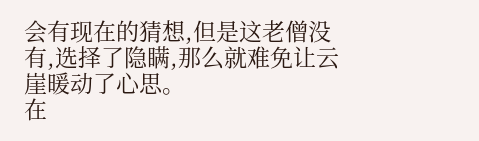会有现在的猜想,但是这老僧没有,选择了隐瞒,那么就难免让云崖暖动了心思。
在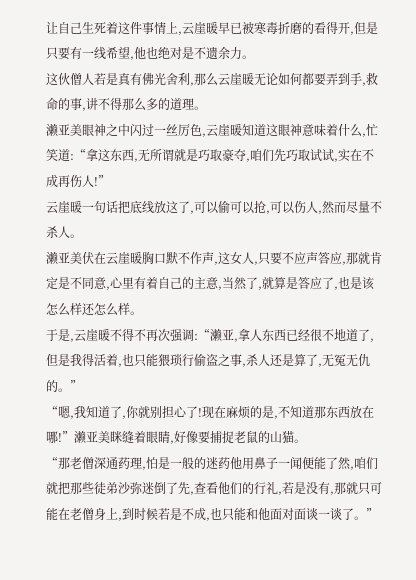让自己生死着这件事情上,云崖暖早已被寒毒折磨的看得开,但是只要有一线希望,他也绝对是不遗余力。
这伙僧人若是真有佛光舍利,那么云崖暖无论如何都要弄到手,救命的事,讲不得那么多的道理。
濑亚美眼神之中闪过一丝厉色,云崖暖知道这眼神意味着什么,忙笑道:“拿这东西,无所谓就是巧取豪夺,咱们先巧取试试,实在不成再伤人!”
云崖暖一句话把底线放这了,可以偷可以抢,可以伤人,然而尽量不杀人。
濑亚美伏在云崖暖胸口默不作声,这女人,只要不应声答应,那就肯定是不同意,心里有着自己的主意,当然了,就算是答应了,也是该怎么样还怎么样。
于是,云崖暖不得不再次强调:“濑亚,拿人东西已经很不地道了,但是我得活着,也只能猥琐行偷盗之事,杀人还是算了,无冤无仇的。”
“嗯,我知道了,你就别担心了!现在麻烦的是,不知道那东西放在哪!”濑亚美眯缝着眼睛,好像要捕捉老鼠的山猫。
“那老僧深通药理,怕是一般的迷药他用鼻子一闻便能了然,咱们就把那些徒弟沙弥迷倒了先,查看他们的行礼,若是没有,那就只可能在老僧身上,到时候若是不成,也只能和他面对面谈一谈了。”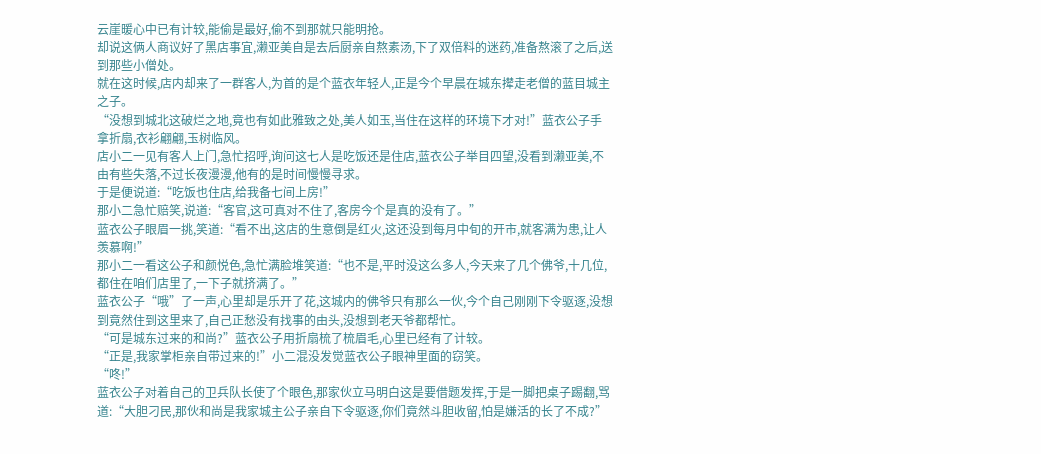云崖暖心中已有计较,能偷是最好,偷不到那就只能明抢。
却说这俩人商议好了黑店事宜,濑亚美自是去后厨亲自熬素汤,下了双倍料的迷药,准备熬滚了之后,送到那些小僧处。
就在这时候,店内却来了一群客人,为首的是个蓝衣年轻人,正是今个早晨在城东撵走老僧的蓝目城主之子。
“没想到城北这破烂之地,竟也有如此雅致之处,美人如玉,当住在这样的环境下才对!”蓝衣公子手拿折扇,衣衫翩翩,玉树临风。
店小二一见有客人上门,急忙招呼,询问这七人是吃饭还是住店,蓝衣公子举目四望,没看到濑亚美,不由有些失落,不过长夜漫漫,他有的是时间慢慢寻求。
于是便说道:“吃饭也住店,给我备七间上房!”
那小二急忙赔笑,说道:“客官,这可真对不住了,客房今个是真的没有了。”
蓝衣公子眼眉一挑,笑道:“看不出,这店的生意倒是红火,这还没到每月中旬的开市,就客满为患,让人羡慕啊!”
那小二一看这公子和颜悦色,急忙满脸堆笑道:“也不是,平时没这么多人,今天来了几个佛爷,十几位,都住在咱们店里了,一下子就挤满了。”
蓝衣公子“哦”了一声,心里却是乐开了花,这城内的佛爷只有那么一伙,今个自己刚刚下令驱逐,没想到竟然住到这里来了,自己正愁没有找事的由头,没想到老天爷都帮忙。
“可是城东过来的和尚?”蓝衣公子用折扇梳了梳眉毛,心里已经有了计较。
“正是,我家掌柜亲自带过来的!”小二混没发觉蓝衣公子眼神里面的窃笑。
“咚!”
蓝衣公子对着自己的卫兵队长使了个眼色,那家伙立马明白这是要借题发挥,于是一脚把桌子踢翻,骂道:“大胆刁民,那伙和尚是我家城主公子亲自下令驱逐,你们竟然斗胆收留,怕是嫌活的长了不成?”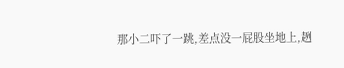那小二吓了一跳,差点没一屁股坐地上,趔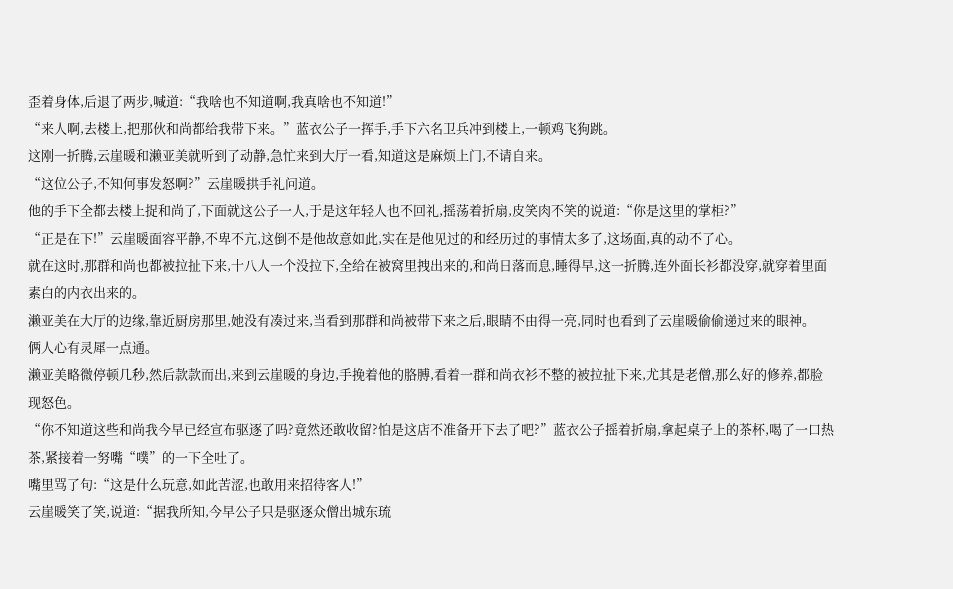歪着身体,后退了两步,喊道:“我啥也不知道啊,我真啥也不知道!”
“来人啊,去楼上,把那伙和尚都给我带下来。”蓝衣公子一挥手,手下六名卫兵冲到楼上,一顿鸡飞狗跳。
这刚一折腾,云崖暖和濑亚美就听到了动静,急忙来到大厅一看,知道这是麻烦上门,不请自来。
“这位公子,不知何事发怒啊?”云崖暖拱手礼问道。
他的手下全都去楼上捉和尚了,下面就这公子一人,于是这年轻人也不回礼,摇荡着折扇,皮笑肉不笑的说道:“你是这里的掌柜?”
“正是在下!”云崖暖面容平静,不卑不亢,这倒不是他故意如此,实在是他见过的和经历过的事情太多了,这场面,真的动不了心。
就在这时,那群和尚也都被拉扯下来,十八人一个没拉下,全给在被窝里拽出来的,和尚日落而息,睡得早,这一折腾,连外面长衫都没穿,就穿着里面素白的内衣出来的。
濑亚美在大厅的边缘,靠近厨房那里,她没有凑过来,当看到那群和尚被带下来之后,眼睛不由得一亮,同时也看到了云崖暖偷偷递过来的眼神。
俩人心有灵犀一点通。
濑亚美略微停顿几秒,然后款款而出,来到云崖暖的身边,手挽着他的胳膊,看着一群和尚衣衫不整的被拉扯下来,尤其是老僧,那么好的修养,都脸现怒色。
“你不知道这些和尚我今早已经宣布驱逐了吗?竟然还敢收留?怕是这店不准备开下去了吧?”蓝衣公子摇着折扇,拿起桌子上的茶杯,喝了一口热茶,紧接着一努嘴“噗”的一下全吐了。
嘴里骂了句:“这是什么玩意,如此苦涩,也敢用来招待客人!”
云崖暖笑了笑,说道:“据我所知,今早公子只是驱逐众僧出城东琉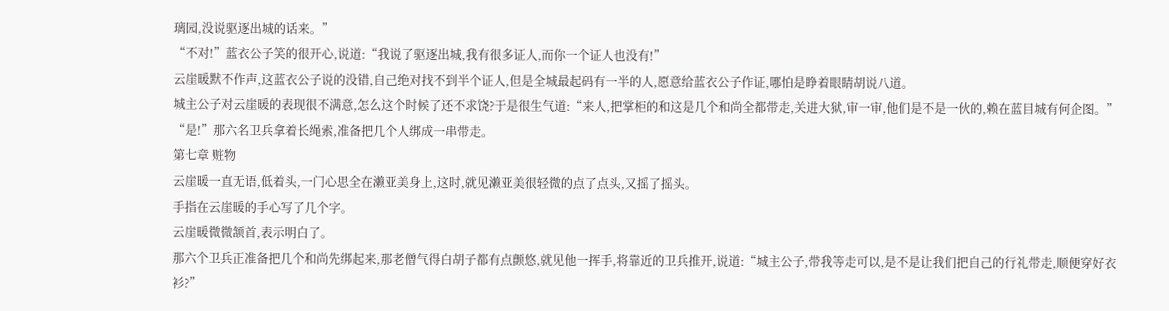璃园,没说驱逐出城的话来。”
“不对!”蓝衣公子笑的很开心,说道:“我说了驱逐出城,我有很多证人,而你一个证人也没有!”
云崖暖默不作声,这蓝衣公子说的没错,自己绝对找不到半个证人,但是全城最起码有一半的人,愿意给蓝衣公子作证,哪怕是睁着眼睛胡说八道。
城主公子对云崖暖的表现很不满意,怎么这个时候了还不求饶?于是很生气道:“来人,把掌柜的和这是几个和尚全都带走,关进大狱,审一审,他们是不是一伙的,赖在蓝目城有何企图。”
“是!”那六名卫兵拿着长绳索,准备把几个人绑成一串带走。
第七章 赃物
云崖暖一直无语,低着头,一门心思全在濑亚美身上,这时,就见濑亚美很轻微的点了点头,又摇了摇头。
手指在云崖暖的手心写了几个字。
云崖暖微微颔首,表示明白了。
那六个卫兵正准备把几个和尚先绑起来,那老僧气得白胡子都有点颤悠,就见他一挥手,将靠近的卫兵推开,说道:“城主公子,带我等走可以,是不是让我们把自己的行礼带走,顺便穿好衣衫?”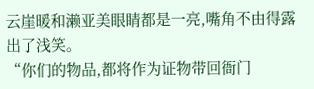云崖暖和濑亚美眼睛都是一亮,嘴角不由得露出了浅笑。
“你们的物品,都将作为证物带回衙门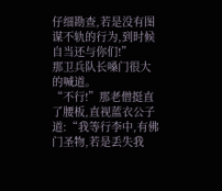仔细勘查,若是没有图谋不轨的行为,到时候自当还与你们!”
那卫兵队长嗓门很大的喊道。
“不行!”那老僧挺直了腰板,直视蓝衣公子道:“我等行李中,有佛门圣物,若是丢失我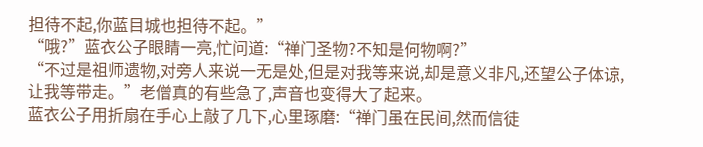担待不起,你蓝目城也担待不起。”
“哦?”蓝衣公子眼睛一亮,忙问道:“禅门圣物?不知是何物啊?”
“不过是祖师遗物,对旁人来说一无是处,但是对我等来说,却是意义非凡,还望公子体谅,让我等带走。”老僧真的有些急了,声音也变得大了起来。
蓝衣公子用折扇在手心上敲了几下,心里琢磨:“禅门虽在民间,然而信徒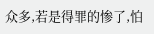众多,若是得罪的惨了,怕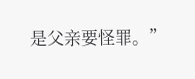是父亲要怪罪。”